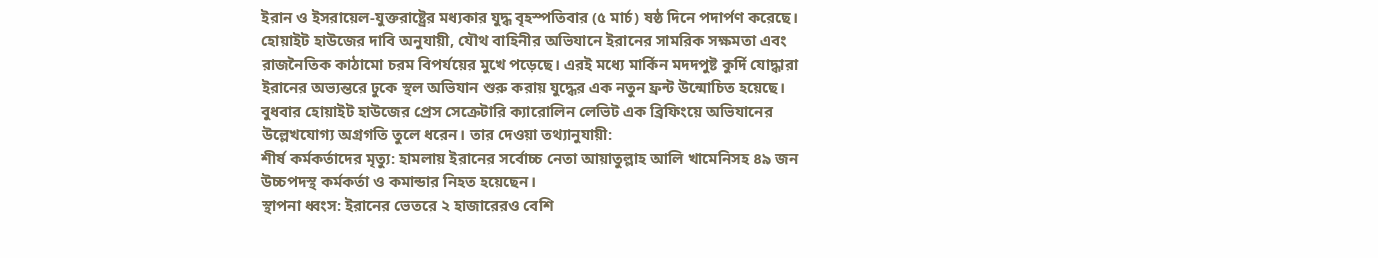ইরান ও ইসরায়েল-যুক্তরাষ্ট্রের মধ্যকার যুদ্ধ বৃহস্পতিবার (৫ মার্চ) ষষ্ঠ দিনে পদার্পণ করেছে। হোয়াইট হাউজের দাবি অনুযায়ী, যৌথ বাহিনীর অভিযানে ইরানের সামরিক সক্ষমতা এবং রাজনৈতিক কাঠামো চরম বিপর্যয়ের মুখে পড়েছে। এরই মধ্যে মার্কিন মদদপুষ্ট কুর্দি যোদ্ধারা ইরানের অভ্যন্তরে ঢুকে স্থল অভিযান শুরু করায় যুদ্ধের এক নতুন ফ্রন্ট উন্মোচিত হয়েছে।
বুধবার হোয়াইট হাউজের প্রেস সেক্রেটারি ক্যারোলিন লেভিট এক ব্রিফিংয়ে অভিযানের উল্লেখযোগ্য অগ্রগতি তুলে ধরেন। তার দেওয়া তথ্যানুযায়ী:
শীর্ষ কর্মকর্তাদের মৃত্যু: হামলায় ইরানের সর্বোচ্চ নেতা আয়াতুল্লাহ আলি খামেনিসহ ৪৯ জন উচ্চপদস্থ কর্মকর্তা ও কমান্ডার নিহত হয়েছেন।
স্থাপনা ধ্বংস: ইরানের ভেতরে ২ হাজারেরও বেশি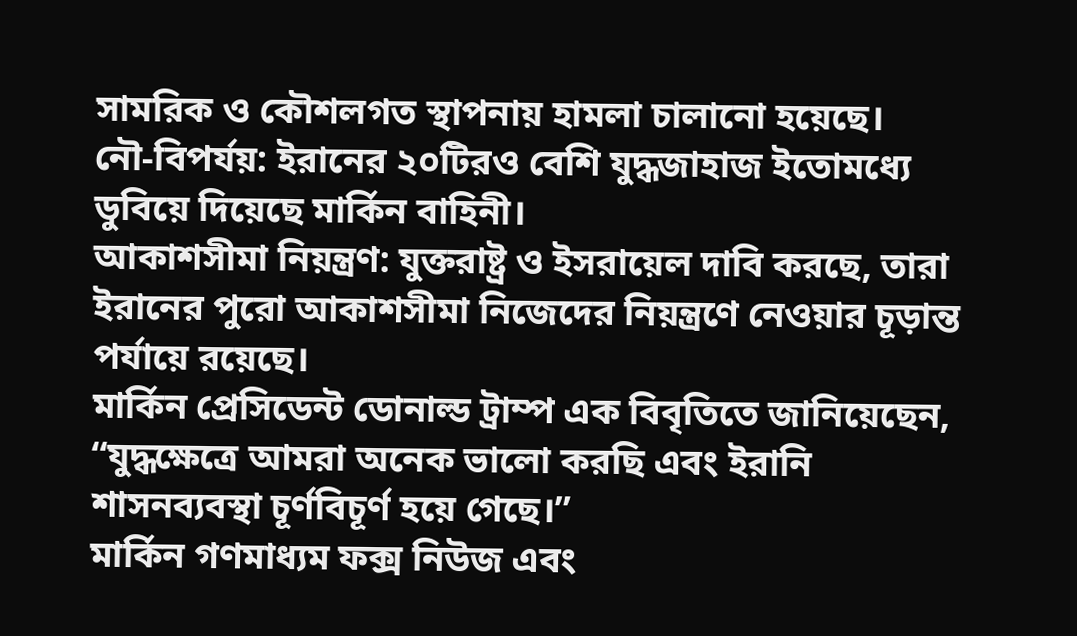সামরিক ও কৌশলগত স্থাপনায় হামলা চালানো হয়েছে।
নৌ-বিপর্যয়: ইরানের ২০টিরও বেশি যুদ্ধজাহাজ ইতোমধ্যে ডুবিয়ে দিয়েছে মার্কিন বাহিনী।
আকাশসীমা নিয়ন্ত্রণ: যুক্তরাষ্ট্র ও ইসরায়েল দাবি করছে, তারা ইরানের পুরো আকাশসীমা নিজেদের নিয়ন্ত্রণে নেওয়ার চূড়ান্ত পর্যায়ে রয়েছে।
মার্কিন প্রেসিডেন্ট ডোনাল্ড ট্রাম্প এক বিবৃতিতে জানিয়েছেন, “যুদ্ধক্ষেত্রে আমরা অনেক ভালো করছি এবং ইরানি শাসনব্যবস্থা চূর্ণবিচূর্ণ হয়ে গেছে।”
মার্কিন গণমাধ্যম ফক্স নিউজ এবং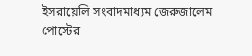ইসরায়েলি সংবাদমাধ্যম জেরুজালেম পোস্টের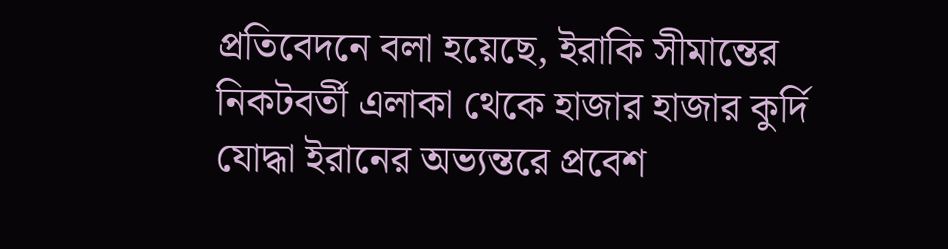প্রতিবেদনে বলা হয়েছে, ইরাকি সীমান্তের নিকটবর্তী এলাকা থেকে হাজার হাজার কুর্দি যোদ্ধা ইরানের অভ্যন্তরে প্রবেশ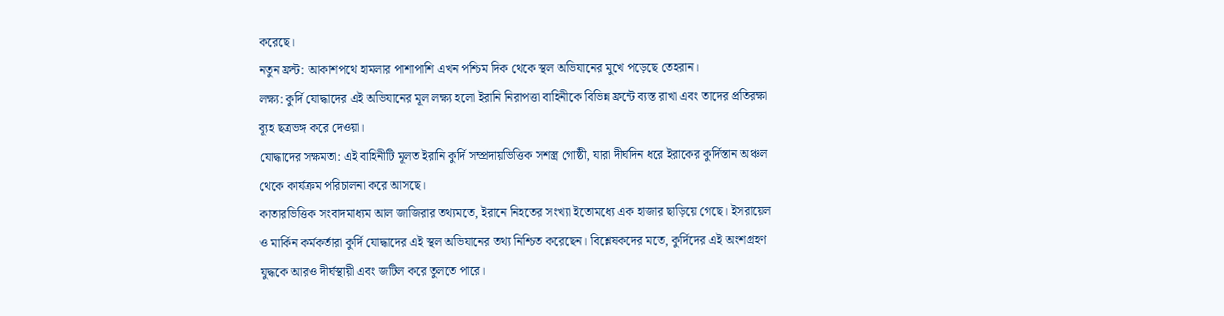করেছে।
নতুন ফ্রন্ট: আকাশপথে হামলার পাশাপাশি এখন পশ্চিম দিক থেকে স্থল অভিযানের মুখে পড়েছে তেহরান।
লক্ষ্য: কুর্দি যোদ্ধাদের এই অভিযানের মূল লক্ষ্য হলো ইরানি নিরাপত্তা বাহিনীকে বিভিন্ন ফ্রন্টে ব্যস্ত রাখা এবং তাদের প্রতিরক্ষা ব্যূহ ছত্রভঙ্গ করে দেওয়া।
যোদ্ধাদের সক্ষমতা: এই বাহিনীটি মূলত ইরানি কুর্দি সম্প্রদায়ভিত্তিক সশস্ত্র গোষ্ঠী, যারা দীর্ঘদিন ধরে ইরাকের কুর্দিস্তান অঞ্চল থেকে কার্যক্রম পরিচালনা করে আসছে।
কাতারভিত্তিক সংবাদমাধ্যম আল জাজিরার তথ্যমতে, ইরানে নিহতের সংখ্যা ইতোমধ্যে এক হাজার ছাড়িয়ে গেছে। ইসরায়েল ও মার্কিন কর্মকর্তারা কুর্দি যোদ্ধাদের এই স্থল অভিযানের তথ্য নিশ্চিত করেছেন। বিশ্লেষকদের মতে, কুর্দিদের এই অংশগ্রহণ যুদ্ধকে আরও দীর্ঘস্থায়ী এবং জটিল করে তুলতে পারে।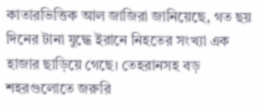কাতারভিত্তিক আল জাজিরা জানিয়েছে, গত ছয় দিনের টানা যুদ্ধে ইরানে নিহতের সংখ্যা এক হাজার ছাড়িয়ে গেছে। তেহরানসহ বড় শহরগুলোতে জরুরি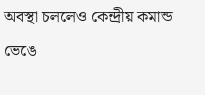অবস্থা চললেও কেন্দ্রীয় কমান্ড ভেঙে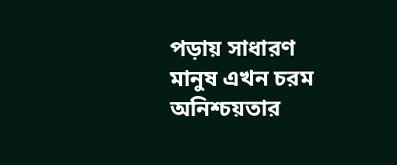পড়ায় সাধারণ মানুষ এখন চরম অনিশ্চয়তার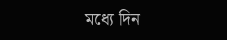মধ্যে দিন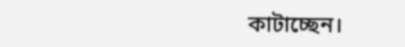কাটাচ্ছেন।